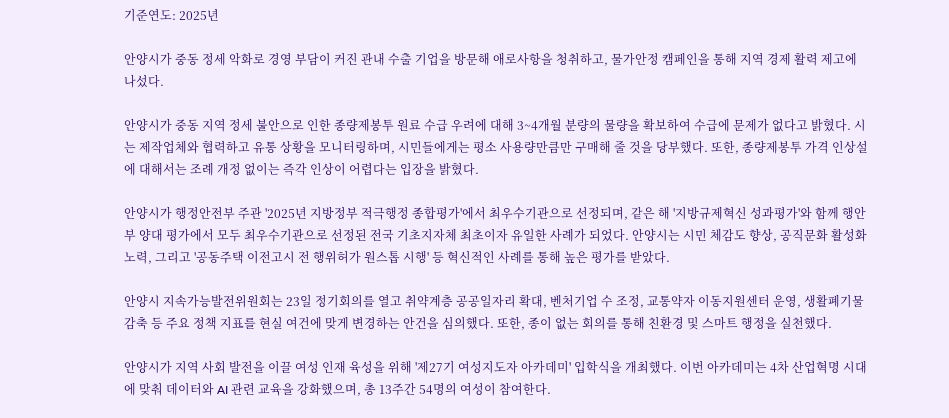기준연도: 2025년

안양시가 중동 정세 악화로 경영 부담이 커진 관내 수출 기업을 방문해 애로사항을 청취하고, 물가안정 캠페인을 통해 지역 경제 활력 제고에 나섰다.

안양시가 중동 지역 정세 불안으로 인한 종량제봉투 원료 수급 우려에 대해 3~4개월 분량의 물량을 확보하여 수급에 문제가 없다고 밝혔다. 시는 제작업체와 협력하고 유통 상황을 모니터링하며, 시민들에게는 평소 사용량만큼만 구매해 줄 것을 당부했다. 또한, 종량제봉투 가격 인상설에 대해서는 조례 개정 없이는 즉각 인상이 어렵다는 입장을 밝혔다.

안양시가 행정안전부 주관 '2025년 지방정부 적극행정 종합평가'에서 최우수기관으로 선정되며, 같은 해 '지방규제혁신 성과평가'와 함께 행안부 양대 평가에서 모두 최우수기관으로 선정된 전국 기초지자체 최초이자 유일한 사례가 되었다. 안양시는 시민 체감도 향상, 공직문화 활성화 노력, 그리고 '공동주택 이전고시 전 행위허가 원스톱 시행' 등 혁신적인 사례를 통해 높은 평가를 받았다.

안양시 지속가능발전위원회는 23일 정기회의를 열고 취약계층 공공일자리 확대, 벤처기업 수 조정, 교통약자 이동지원센터 운영, 생활폐기물 감축 등 주요 정책 지표를 현실 여건에 맞게 변경하는 안건을 심의했다. 또한, 종이 없는 회의를 통해 친환경 및 스마트 행정을 실천했다.

안양시가 지역 사회 발전을 이끌 여성 인재 육성을 위해 '제27기 여성지도자 아카데미' 입학식을 개최했다. 이번 아카데미는 4차 산업혁명 시대에 맞춰 데이터와 AI 관련 교육을 강화했으며, 총 13주간 54명의 여성이 참여한다.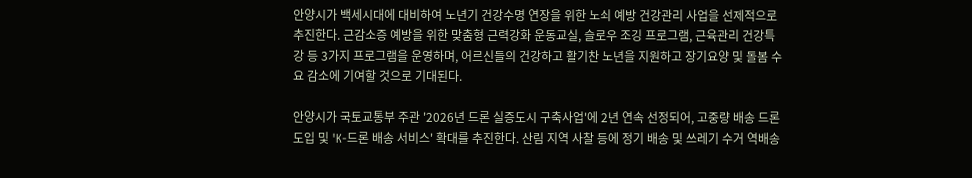안양시가 백세시대에 대비하여 노년기 건강수명 연장을 위한 노쇠 예방 건강관리 사업을 선제적으로 추진한다. 근감소증 예방을 위한 맞춤형 근력강화 운동교실, 슬로우 조깅 프로그램, 근육관리 건강특강 등 3가지 프로그램을 운영하며, 어르신들의 건강하고 활기찬 노년을 지원하고 장기요양 및 돌봄 수요 감소에 기여할 것으로 기대된다.

안양시가 국토교통부 주관 '2026년 드론 실증도시 구축사업'에 2년 연속 선정되어, 고중량 배송 드론 도입 및 'K-드론 배송 서비스' 확대를 추진한다. 산림 지역 사찰 등에 정기 배송 및 쓰레기 수거 역배송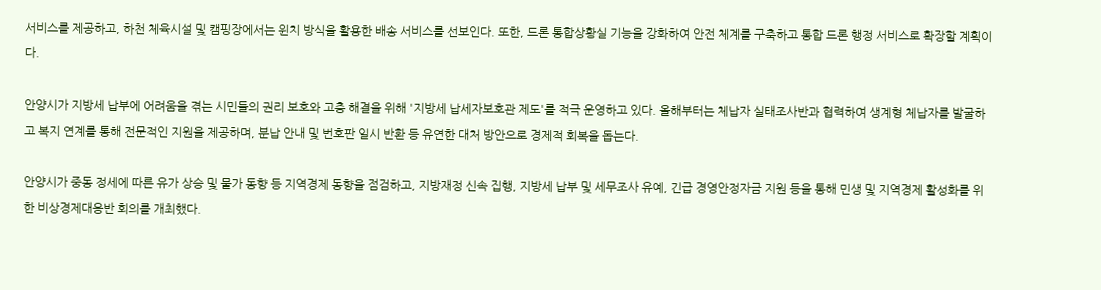서비스를 제공하고, 하천 체육시설 및 캠핑장에서는 윈치 방식을 활용한 배송 서비스를 선보인다. 또한, 드론 통합상황실 기능을 강화하여 안전 체계를 구축하고 통합 드론 행정 서비스로 확장할 계획이다.

안양시가 지방세 납부에 어려움을 겪는 시민들의 권리 보호와 고충 해결을 위해 '지방세 납세자보호관 제도'를 적극 운영하고 있다. 올해부터는 체납자 실태조사반과 협력하여 생계형 체납자를 발굴하고 복지 연계를 통해 전문적인 지원을 제공하며, 분납 안내 및 번호판 일시 반환 등 유연한 대처 방안으로 경제적 회복을 돕는다.

안양시가 중동 정세에 따른 유가 상승 및 물가 동향 등 지역경제 동향을 점검하고, 지방재정 신속 집행, 지방세 납부 및 세무조사 유예, 긴급 경영안정자금 지원 등을 통해 민생 및 지역경제 활성화를 위한 비상경제대응반 회의를 개최했다.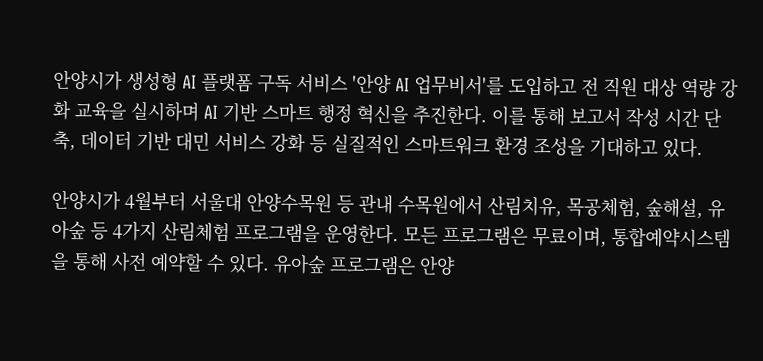안양시가 생성형 AI 플랫폼 구독 서비스 '안양 AI 업무비서'를 도입하고 전 직원 대상 역량 강화 교육을 실시하며 AI 기반 스마트 행정 혁신을 추진한다. 이를 통해 보고서 작성 시간 단축, 데이터 기반 대민 서비스 강화 등 실질적인 스마트워크 환경 조성을 기대하고 있다.

안양시가 4월부터 서울대 안양수목원 등 관내 수목원에서 산림치유, 목공체험, 숲해설, 유아숲 등 4가지 산림체험 프로그램을 운영한다. 모든 프로그램은 무료이며, 통합예약시스템을 통해 사전 예약할 수 있다. 유아숲 프로그램은 안양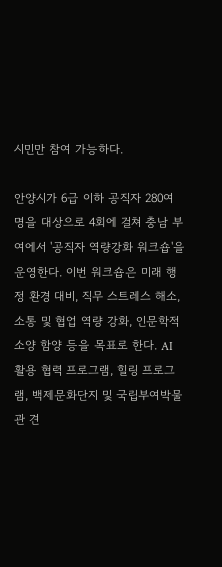시민만 참여 가능하다.

안양시가 6급 이하 공직자 280여 명을 대상으로 4회에 걸쳐 충남 부여에서 '공직자 역량강화 워크숍'을 운영한다. 이번 워크숍은 미래 행정 환경 대비, 직무 스트레스 해소, 소통 및 협업 역량 강화, 인문학적 소양 함양 등을 목표로 한다. AI 활용 협력 프로그램, 힐링 프로그램, 백제문화단지 및 국립부여박물관 견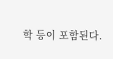학 등이 포함된다.